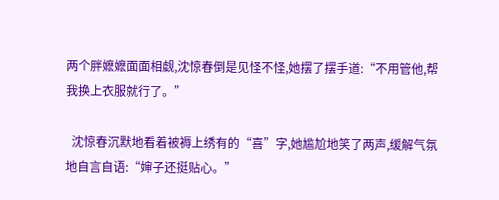两个胖嬷嬷面面相觑,沈惊春倒是见怪不怪,她摆了摆手道:“不用管他,帮我换上衣服就行了。”

  沈惊春沉默地看着被褥上绣有的“喜”字,她尴尬地笑了两声,缓解气氛地自言自语:“婶子还挺贴心。”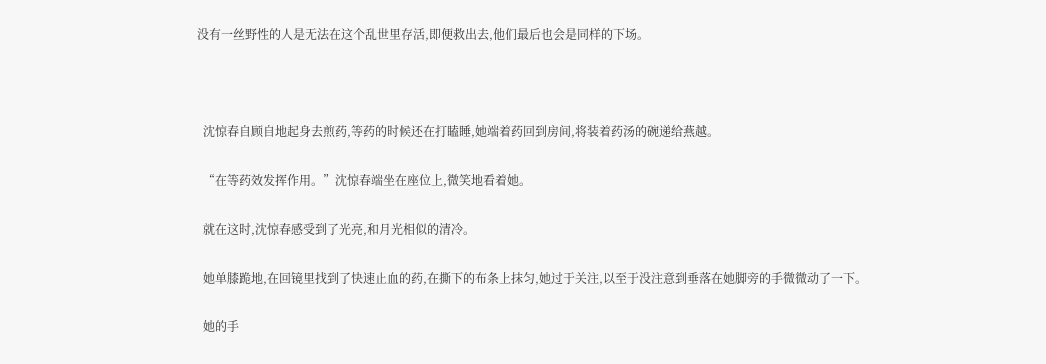没有一丝野性的人是无法在这个乱世里存活,即便救出去,他们最后也会是同样的下场。



  沈惊春自顾自地起身去煎药,等药的时候还在打瞌睡,她端着药回到房间,将装着药汤的碗递给燕越。

  “在等药效发挥作用。”沈惊春端坐在座位上,微笑地看着她。

  就在这时,沈惊春感受到了光亮,和月光相似的清冷。

  她单膝跪地,在回镜里找到了快速止血的药,在撕下的布条上抹匀,她过于关注,以至于没注意到垂落在她脚旁的手微微动了一下。

  她的手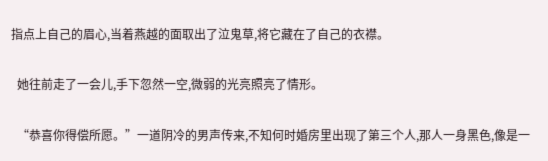指点上自己的眉心,当着燕越的面取出了泣鬼草,将它藏在了自己的衣襟。

  她往前走了一会儿,手下忽然一空,微弱的光亮照亮了情形。

  “恭喜你得偿所愿。”一道阴冷的男声传来,不知何时婚房里出现了第三个人,那人一身黑色,像是一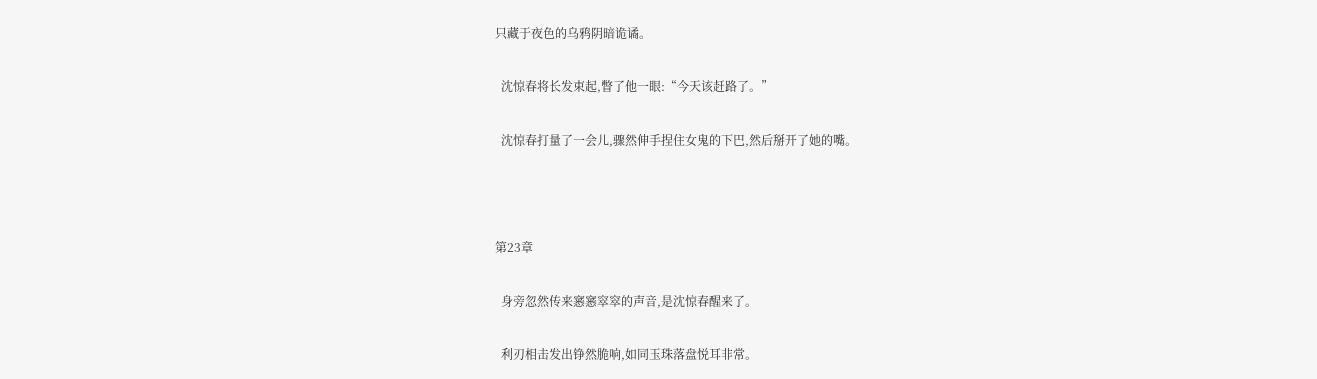只藏于夜色的乌鸦阴暗诡谲。

  沈惊春将长发束起,瞥了他一眼:“今天该赶路了。”

  沈惊春打量了一会儿,骤然伸手捏住女鬼的下巴,然后掰开了她的嘴。



第23章

  身旁忽然传来窸窸窣窣的声音,是沈惊春醒来了。

  利刃相击发出铮然脆响,如同玉珠落盘悦耳非常。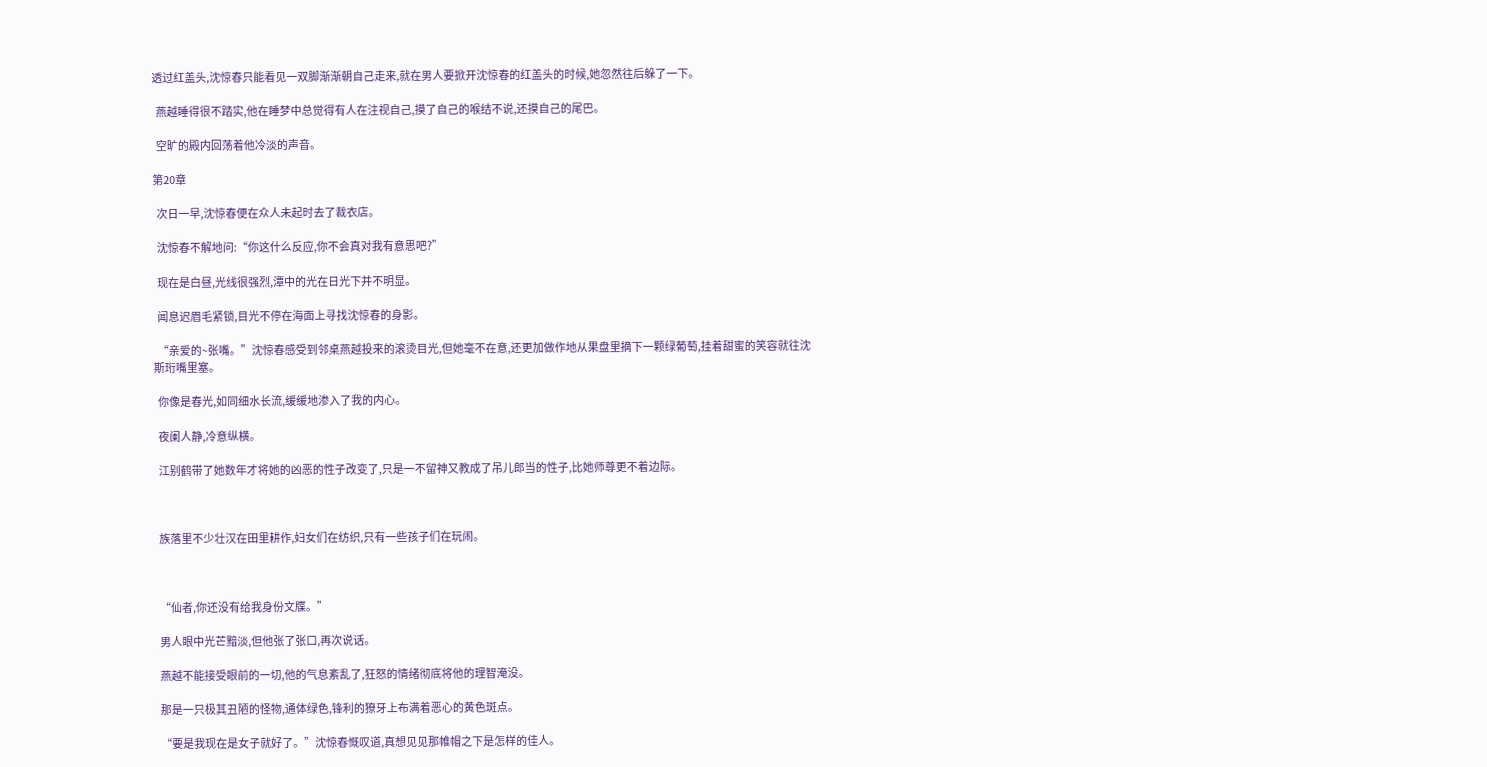透过红盖头,沈惊春只能看见一双脚渐渐朝自己走来,就在男人要掀开沈惊春的红盖头的时候,她忽然往后躲了一下。

  燕越睡得很不踏实,他在睡梦中总觉得有人在注视自己,摸了自己的喉结不说,还摸自己的尾巴。

  空旷的殿内回荡着他冷淡的声音。

第20章

  次日一早,沈惊春便在众人未起时去了裁衣店。

  沈惊春不解地问:“你这什么反应,你不会真对我有意思吧?”

  现在是白昼,光线很强烈,潭中的光在日光下并不明显。

  闻息迟眉毛紧锁,目光不停在海面上寻找沈惊春的身影。

  “亲爱的~张嘴。”沈惊春感受到邻桌燕越投来的滚烫目光,但她毫不在意,还更加做作地从果盘里摘下一颗绿葡萄,挂着甜蜜的笑容就往沈斯珩嘴里塞。

  你像是春光,如同细水长流,缓缓地渗入了我的内心。

  夜阑人静,冷意纵横。

  江别鹤带了她数年才将她的凶恶的性子改变了,只是一不留神又教成了吊儿郎当的性子,比她师尊更不着边际。



  族落里不少壮汉在田里耕作,妇女们在纺织,只有一些孩子们在玩闹。



  “仙者,你还没有给我身份文牒。”

  男人眼中光芒黯淡,但他张了张口,再次说话。

  燕越不能接受眼前的一切,他的气息紊乱了,狂怒的情绪彻底将他的理智淹没。

  那是一只极其丑陋的怪物,通体绿色,锋利的獠牙上布满着恶心的黄色斑点。

  “要是我现在是女子就好了。”沈惊春慨叹道,真想见见那帷帽之下是怎样的佳人。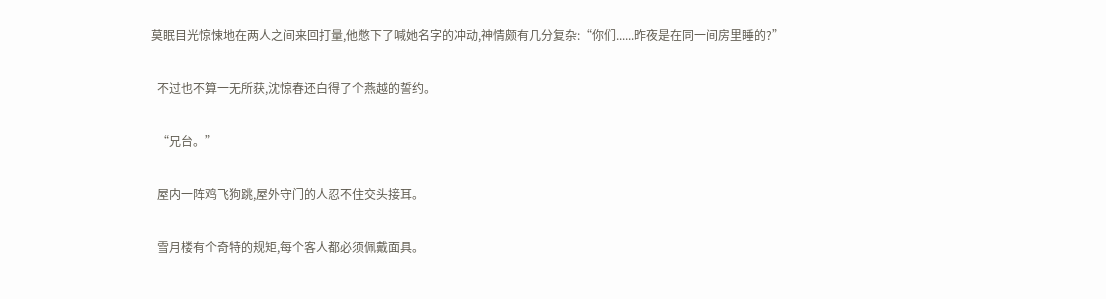莫眠目光惊悚地在两人之间来回打量,他憋下了喊她名字的冲动,神情颇有几分复杂:“你们......昨夜是在同一间房里睡的?”

  不过也不算一无所获,沈惊春还白得了个燕越的誓约。

  “兄台。”

  屋内一阵鸡飞狗跳,屋外守门的人忍不住交头接耳。

  雪月楼有个奇特的规矩,每个客人都必须佩戴面具。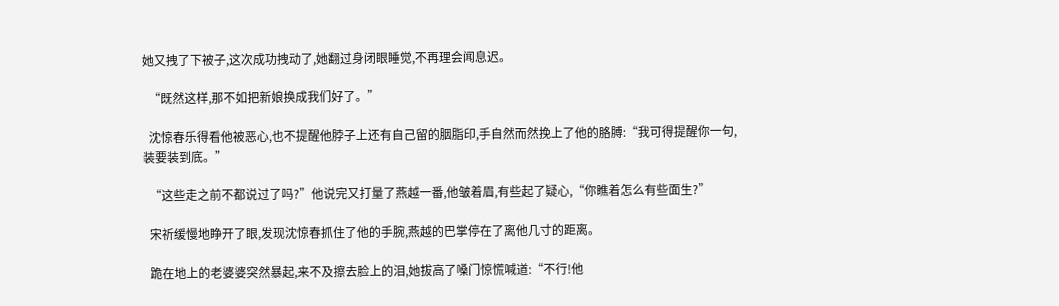她又拽了下被子,这次成功拽动了,她翻过身闭眼睡觉,不再理会闻息迟。

  “既然这样,那不如把新娘换成我们好了。”

  沈惊春乐得看他被恶心,也不提醒他脖子上还有自己留的胭脂印,手自然而然挽上了他的胳膊:“我可得提醒你一句,装要装到底。”

  “这些走之前不都说过了吗?”他说完又打量了燕越一番,他皱着眉,有些起了疑心,“你瞧着怎么有些面生?”

  宋祈缓慢地睁开了眼,发现沈惊春抓住了他的手腕,燕越的巴掌停在了离他几寸的距离。

  跪在地上的老婆婆突然暴起,来不及擦去脸上的泪,她拔高了嗓门惊慌喊道:“不行!他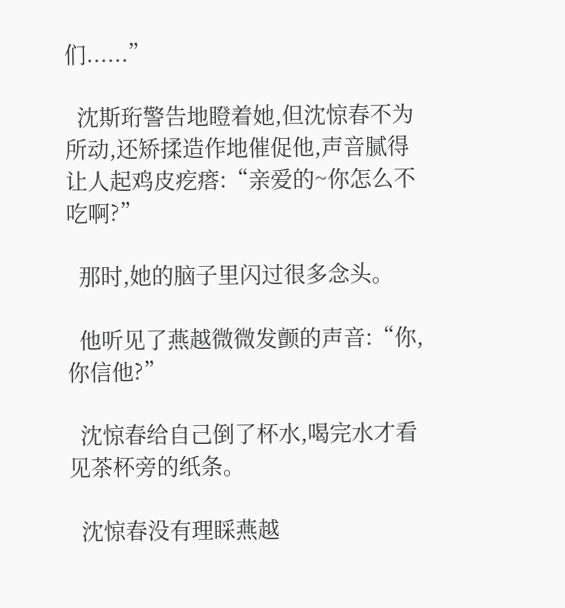们......”

  沈斯珩警告地瞪着她,但沈惊春不为所动,还矫揉造作地催促他,声音腻得让人起鸡皮疙瘩:“亲爱的~你怎么不吃啊?”

  那时,她的脑子里闪过很多念头。

  他听见了燕越微微发颤的声音:“你,你信他?”

  沈惊春给自己倒了杯水,喝完水才看见茶杯旁的纸条。

  沈惊春没有理睬燕越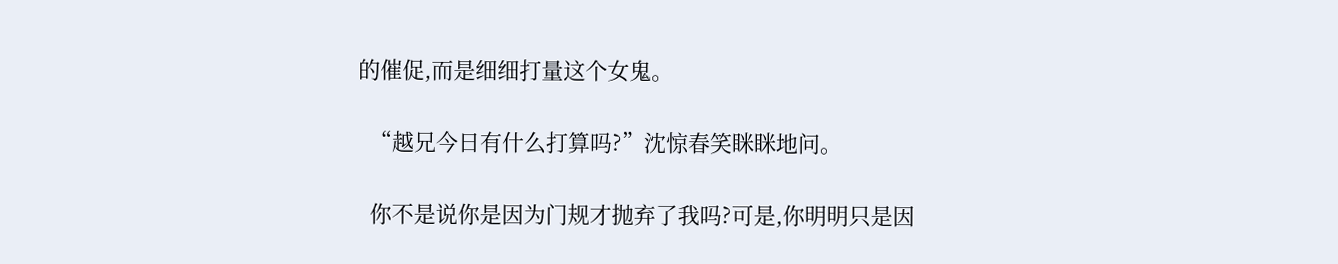的催促,而是细细打量这个女鬼。

  “越兄今日有什么打算吗?”沈惊春笑眯眯地问。

  你不是说你是因为门规才抛弃了我吗?可是,你明明只是因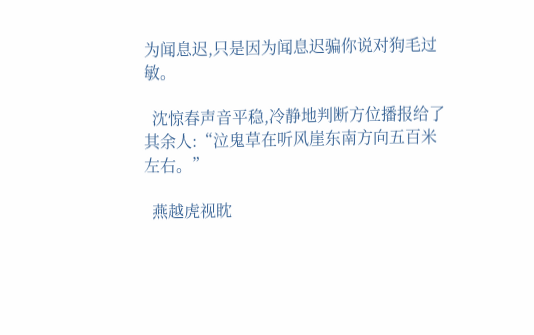为闻息迟,只是因为闻息迟骗你说对狗毛过敏。

  沈惊春声音平稳,冷静地判断方位播报给了其余人:“泣鬼草在听风崖东南方向五百米左右。”

  燕越虎视眈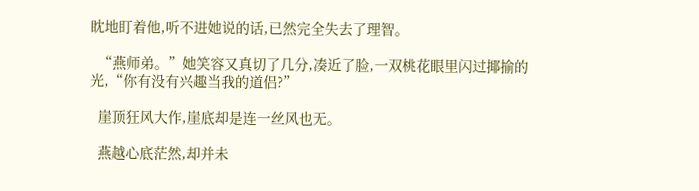眈地盯着他,听不进她说的话,已然完全失去了理智。

  “燕师弟。”她笑容又真切了几分,凑近了脸,一双桃花眼里闪过揶揄的光,“你有没有兴趣当我的道侣?”

  崖顶狂风大作,崖底却是连一丝风也无。

  燕越心底茫然,却并未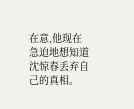在意,他现在急迫地想知道沈惊春丢弃自己的真相。